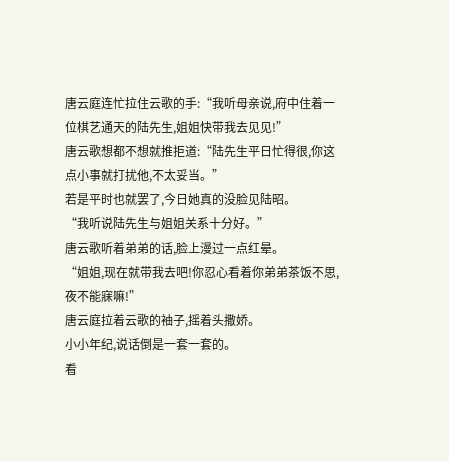唐云庭连忙拉住云歌的手:“我听母亲说,府中住着一位棋艺通天的陆先生,姐姐快带我去见见!”
唐云歌想都不想就推拒道:“陆先生平日忙得很,你这点小事就打扰他,不太妥当。”
若是平时也就罢了,今日她真的没脸见陆昭。
“我听说陆先生与姐姐关系十分好。”
唐云歌听着弟弟的话,脸上漫过一点红晕。
“姐姐,现在就带我去吧!你忍心看着你弟弟茶饭不思,夜不能寐嘛!”
唐云庭拉着云歌的袖子,摇着头撒娇。
小小年纪,说话倒是一套一套的。
看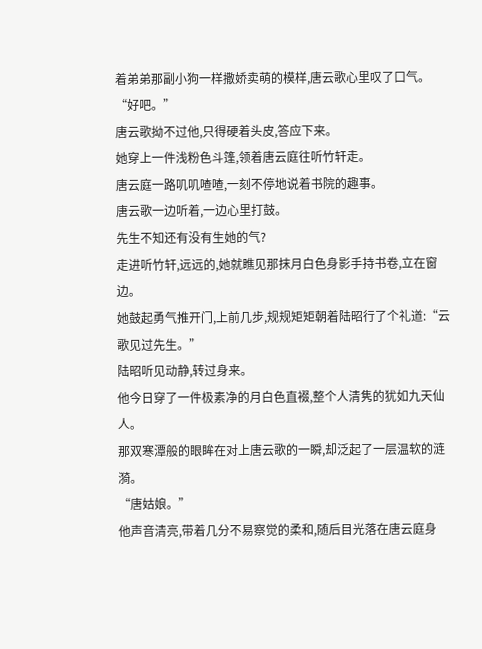着弟弟那副小狗一样撒娇卖萌的模样,唐云歌心里叹了口气。
“好吧。”
唐云歌拗不过他,只得硬着头皮,答应下来。
她穿上一件浅粉色斗篷,领着唐云庭往听竹轩走。
唐云庭一路叽叽喳喳,一刻不停地说着书院的趣事。
唐云歌一边听着,一边心里打鼓。
先生不知还有没有生她的气?
走进听竹轩,远远的,她就瞧见那抹月白色身影手持书卷,立在窗边。
她鼓起勇气推开门,上前几步,规规矩矩朝着陆昭行了个礼道:“云歌见过先生。”
陆昭听见动静,转过身来。
他今日穿了一件极素净的月白色直裰,整个人清隽的犹如九天仙人。
那双寒潭般的眼眸在对上唐云歌的一瞬,却泛起了一层温软的涟漪。
“唐姑娘。”
他声音清亮,带着几分不易察觉的柔和,随后目光落在唐云庭身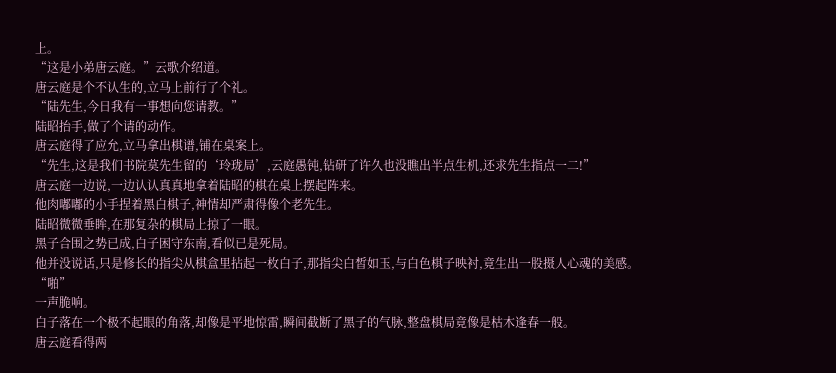上。
“这是小弟唐云庭。”云歌介绍道。
唐云庭是个不认生的,立马上前行了个礼。
“陆先生,今日我有一事想向您请教。”
陆昭抬手,做了个请的动作。
唐云庭得了应允,立马拿出棋谱,铺在桌案上。
“先生,这是我们书院莫先生留的‘玲珑局’,云庭愚钝,钻研了许久也没瞧出半点生机,还求先生指点一二!”
唐云庭一边说,一边认认真真地拿着陆昭的棋在桌上摆起阵来。
他肉嘟嘟的小手捏着黑白棋子,神情却严肃得像个老先生。
陆昭微微垂眸,在那复杂的棋局上掠了一眼。
黑子合围之势已成,白子困守东南,看似已是死局。
他并没说话,只是修长的指尖从棋盒里拈起一枚白子,那指尖白皙如玉,与白色棋子映衬,竟生出一股摄人心魂的美感。
“啪”
一声脆响。
白子落在一个极不起眼的角落,却像是平地惊雷,瞬间截断了黑子的气脉,整盘棋局竟像是枯木逢春一般。
唐云庭看得两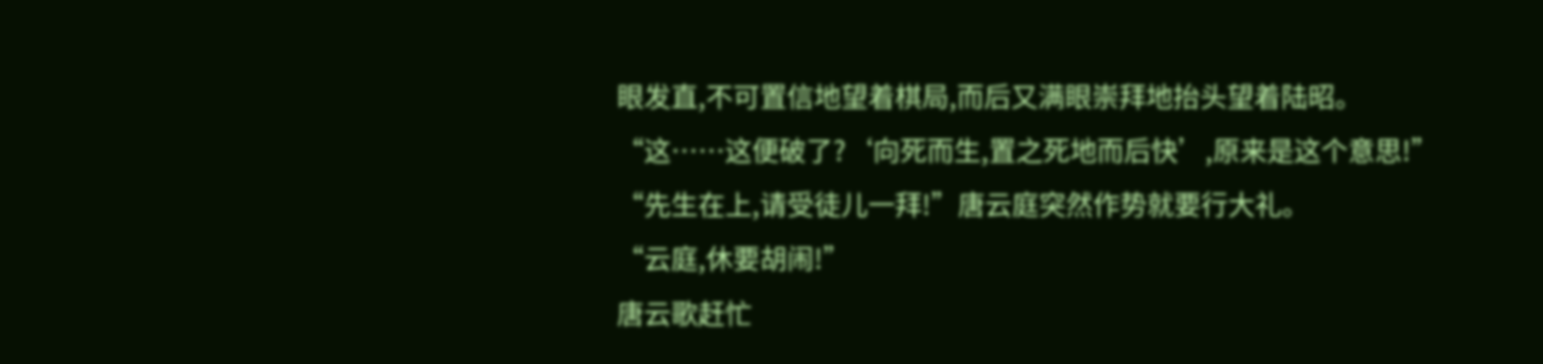眼发直,不可置信地望着棋局,而后又满眼崇拜地抬头望着陆昭。
“这……这便破了?‘向死而生,置之死地而后快’,原来是这个意思!”
“先生在上,请受徒儿一拜!”唐云庭突然作势就要行大礼。
“云庭,休要胡闹!”
唐云歌赶忙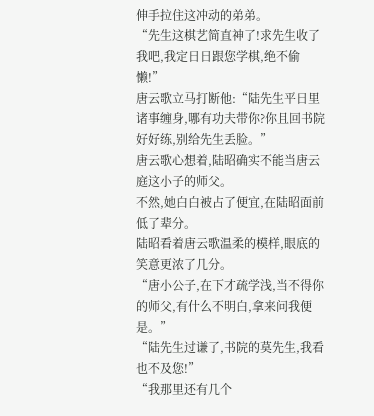伸手拉住这冲动的弟弟。
“先生这棋艺简直神了!求先生收了我吧,我定日日跟您学棋,绝不偷懒!”
唐云歌立马打断他:“陆先生平日里诸事缠身,哪有功夫带你?你且回书院好好练,别给先生丢脸。”
唐云歌心想着,陆昭确实不能当唐云庭这小子的师父。
不然,她白白被占了便宜,在陆昭面前低了辈分。
陆昭看着唐云歌温柔的模样,眼底的笑意更浓了几分。
“唐小公子,在下才疏学浅,当不得你的师父,有什么不明白,拿来问我便是。”
“陆先生过谦了,书院的莫先生,我看也不及您!”
“我那里还有几个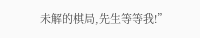未解的棋局,先生等等我!”